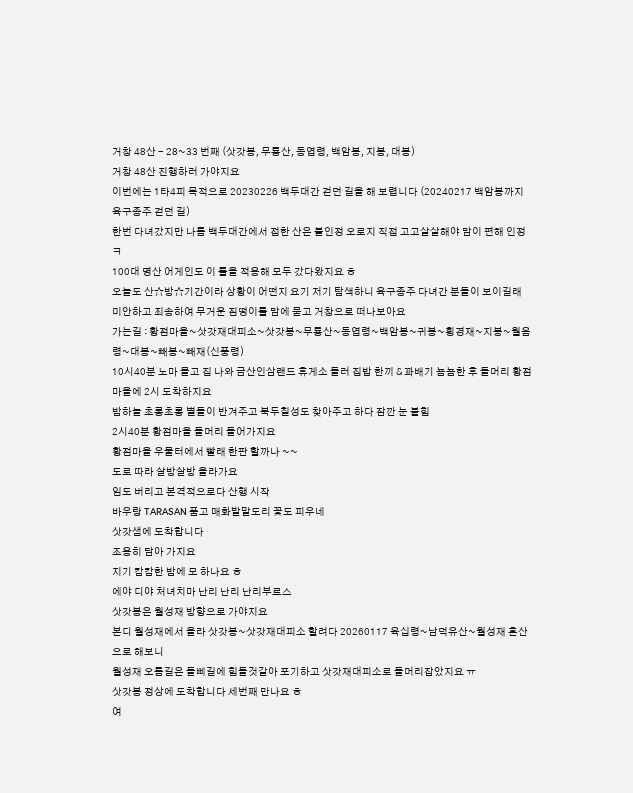거창 48산 - 28~33 번째 (삿갓봉, 무룡산, 동엽령, 백암봉, 지봉, 대봉)
거창 48산 진행하러 가야지요
이번에는 1타4피 목적으로 20230226 백두대간 걷던 길을 해 보렵니다 (20240217 백암봉까지 육구종주 걷던 길)
한번 다녀갔지만 나름 백두대간에서 접한 산은 불인정 오로지 직접 고고샅샅해야 맘이 편해 인정 ㅋ
100대 명산 어게인도 이 룰을 적용해 모두 갔다왔지요 ㅎ
오늘도 산☆방☆기간이라 상황이 어떤지 요기 저기 탐색하니 육구종주 다녀간 분들이 보이길래
미안하고 죄송하여 무거운 짐떵이를 맘에 묻고 거창으로 떠나보아요
가는길 : 황점마을~삿갓재대피소~삿갓봉~무룡산~동엽령~백암봉~귀봉~횡경재~지봉~월음령~대봉~빼봉~빼재(신풍령)
10시40분 노마 몰고 집 나와 금산인삼랜드 휴게소 들러 집밥 한끼 & 꽈배기 뇸뇸한 후 들머리 황점마을에 2시 도착하지요
밤하늘 초롱초롱 별들이 반겨주고 북두칠성도 찾아주고 하다 잠깐 눈 붙힘
2시40분 황점마을 들머리 들어가지요
황점마을 우물터에서 빨래 한판 할까나 ~~
도로 따라 살방살방 올라가요
임도 버리고 본격적으로다 산행 시작
바우랑 TARASAN 품고 매화발말도리 꽃도 피우네
삿갓샘에 도착합니다
조용히 담아 가지요
지기 캄캄한 밤에 모 하나요 ㅎ
에야 디야 처녀치마 난리 난리 난리부르스
삿갓봉은 월성재 방향으로 가야지요
본디 월성재에서 올라 삿갓봉~삿갓재대피소 할려다 20260117 육십령~남덕유산~월성재 혼산으로 해보니
월성재 오름길은 돌삐길에 힘들것같아 포기하고 삿갓재대피소로 들머리잡았지요 ㅠ
삿갓봉 정상에 도착합니다 세번째 만나요 ㅎ
여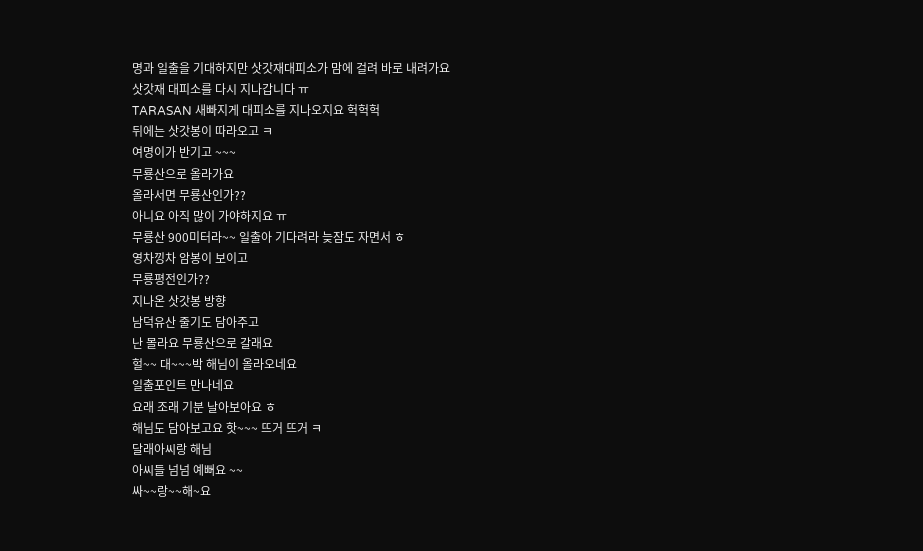명과 일출을 기대하지만 삿갓재대피소가 맘에 걸려 바로 내려가요
삿갓재 대피소를 다시 지나갑니다 ㅠ
TARASAN 새빠지게 대피소를 지나오지요 헉헉헉
뒤에는 삿갓봉이 따라오고 ㅋ
여명이가 반기고 ~~~
무룡산으로 올라가요
올라서면 무룡산인가??
아니요 아직 많이 가야하지요 ㅠ
무룡산 900미터라~~ 일출아 기다려라 늦잠도 자면서 ㅎ
영차낑차 암봉이 보이고
무룡평전인가??
지나온 삿갓봉 방향
남덕유산 줄기도 담아주고
난 몰라요 무룡산으로 갈래요
헐~~ 대~~~박 해님이 올라오네요
일출포인트 만나네요
요래 조래 기분 날아보아요 ㅎ
해님도 담아보고요 핫~~~ 뜨거 뜨거 ㅋ
달래아씨랑 해님
아씨들 넘넘 예뻐요 ~~
싸~~랑~~해~요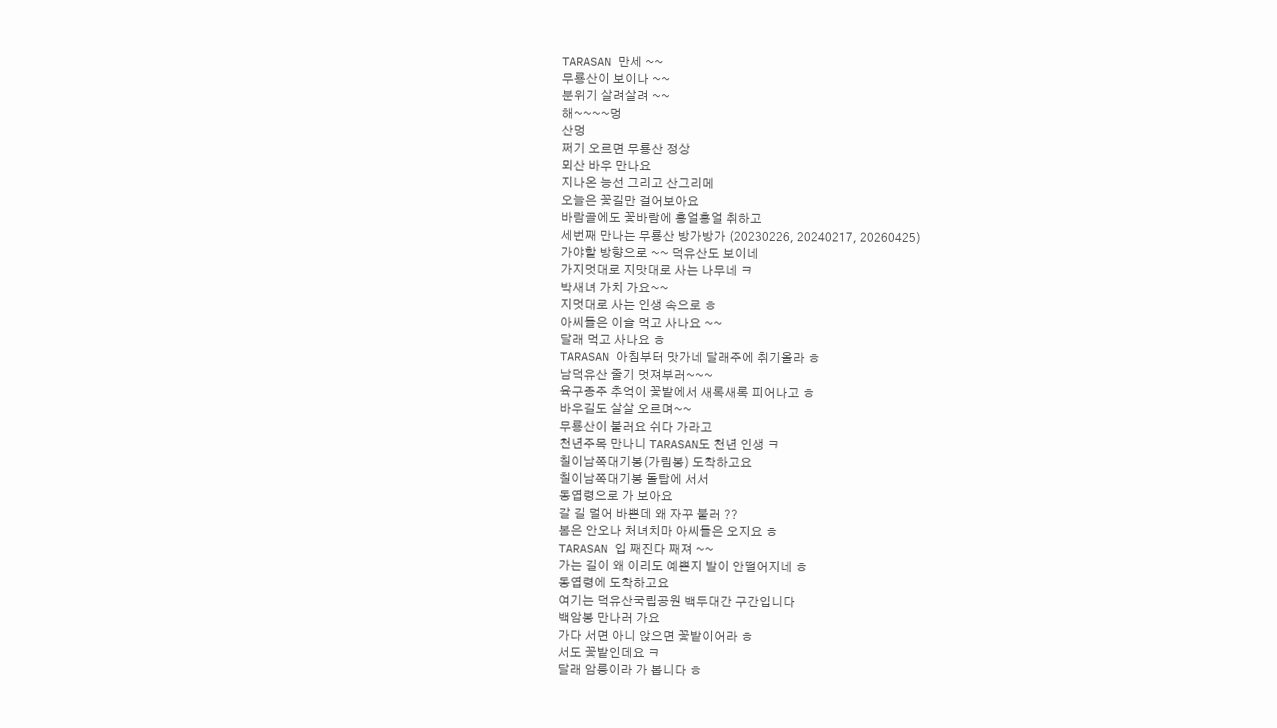TARASAN 만세 ~~
무룡산이 보이나 ~~
분위기 살려살려 ~~
해~~~~멍
산멍
쩌기 오르면 무룡산 정상
뫼산 바우 만나요
지나온 능선 그리고 산그리메
오늘은 꽃길만 걸어보아요
바람골에도 꽃바람에 흥얼흥얼 취하고
세번째 만나는 무룡산 방가방가 (20230226, 20240217, 20260425)
가야할 방향으로 ~~ 덕유산도 보이네
가지멋대로 지맛대로 사는 나무네 ㅋ
박새녀 가치 가요~~
지멋대로 사는 인생 속으로 ㅎ
아씨들은 이슬 먹고 사나요 ~~
달래 먹고 사나요 ㅎ
TARASAN 아침부터 맛가네 달래주에 취기올라 ㅎ
남덕유산 줄기 멋져부러~~~
육구종주 추억이 꽃밭에서 새록새록 피어나고 ㅎ
바우길도 살살 오르며~~
무룡산이 불러요 쉬다 가라고
천년주목 만나니 TARASAN도 천년 인생 ㅋ
칠이남쪽대기봉(가림봉) 도착하고요
칠이남쪽대기봉 돌탑에 서서
동엽령으로 가 보아요
갈 길 멀어 바쁜데 왜 자꾸 불러 ??
봄은 안오나 처녀치마 아씨들은 오지요 ㅎ
TARASAN 입 째진다 째져 ~~
가는 길이 왜 이리도 예쁜지 발이 안떨어지네 ㅎ
동엽령에 도착하고요
여기는 덕유산국립공원 백두대간 구간입니다
백암봉 만나러 가요
가다 서면 아니 앉으면 꽃밭이어라 ㅎ
서도 꽃밭인데요 ㅋ
달래 암릉이라 가 봅니다 ㅎ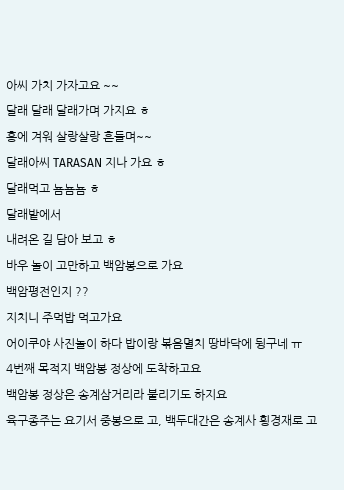아씨 가치 가자고요 ~~
달래 달래 달래가며 가지요 ㅎ
흥에 겨워 살랑살랑 흔들며~~
달래아씨 TARASAN 지나 가요 ㅎ
달래먹고 뇸뇸뇸 ㅎ
달래밭에서
내려온 길 담아 보고 ㅎ
바우 놀이 고만하고 백암봉으로 가요
백암평전인지 ??
지치니 주먹밥 먹고가요
어이쿠야 사진놀이 하다 밥이랑 볶음멸치 땅바닥에 뒹구네 ㅠ
4번째 목적지 백암봉 정상에 도착하고요
백암봉 정상은 송계삼거리라 불리기도 하지요
육구종주는 요기서 중봉으로 고, 백두대간은 송계사 횡경재로 고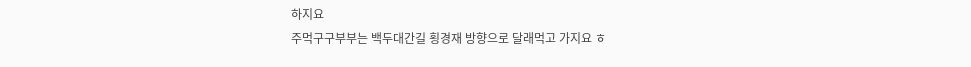하지요
주먹구구부부는 백두대간길 횡경재 방향으로 달래먹고 가지요 ㅎ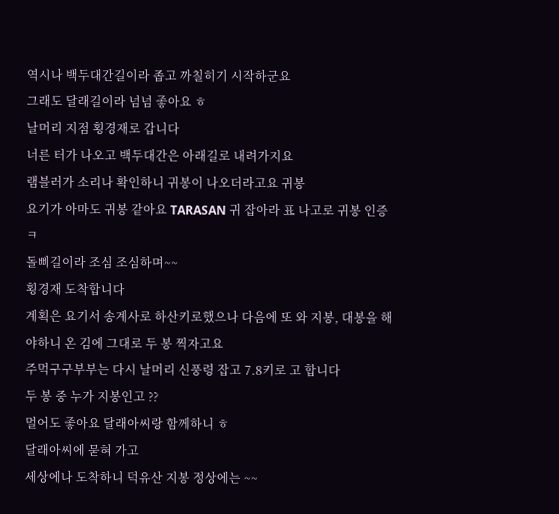역시나 백두대간길이라 좁고 까칠히기 시작하군요
그래도 달래길이라 넘넘 좋아요 ㅎ
날머리 지점 횡경재로 갑니다
너른 터가 나오고 백두대간은 아래길로 내려가지요
램블러가 소리나 확인하니 귀봉이 나오더라고요 귀봉
요기가 아마도 귀봉 같아요 TARASAN 귀 잡아라 표 나고로 귀봉 인증 ㅋ
돌삐길이라 조심 조심하며~~
횡경재 도착합니다
계획은 요기서 송계사로 하산키로했으나 다음에 또 와 지봉, 대봉을 해야하니 온 김에 그대로 두 봉 찍자고요
주먹구구부부는 다시 날머리 신풍령 잡고 7.8키로 고 합니다
두 봉 중 누가 지봉인고 ??
멀어도 좋아요 달래아씨랑 함께하니 ㅎ
달래아씨에 묻혀 가고
세상에나 도착하니 덕유산 지봉 정상에는 ~~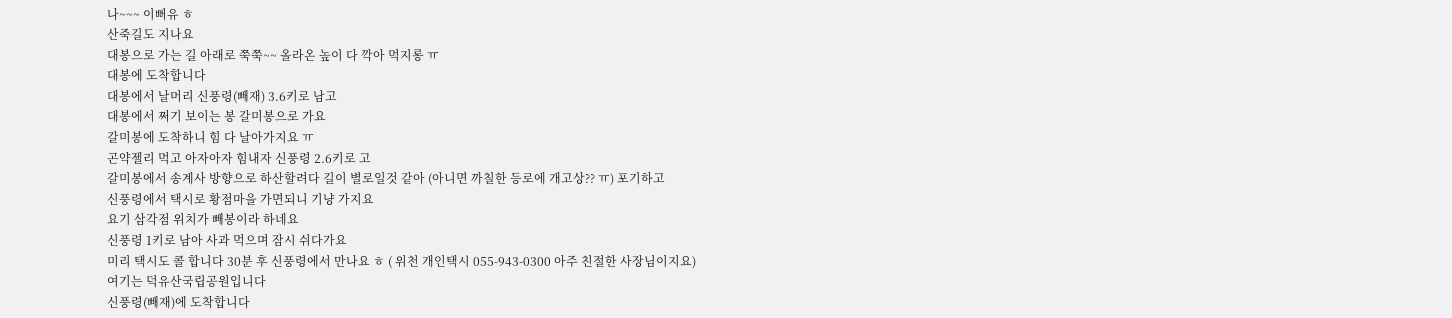나~~~ 이뻐유 ㅎ
산죽길도 지나요
대봉으로 가는 길 아래로 쭉쭉~~ 올라온 높이 다 깍아 먹지롱 ㅠ
대봉에 도착합니다
대봉에서 날머리 신풍령(빼재) 3.6키로 남고
대봉에서 쩌기 보이는 봉 갈미봉으로 가요
갈미봉에 도착하니 힘 다 날아가지요 ㅠ
곤약젤리 먹고 아자아자 힘내자 신풍령 2.6키로 고
갈미봉에서 송계사 방향으로 하산할려다 길이 별로일것 같아 (아니면 까칠한 등로에 개고상?? ㅠ) 포기하고
신풍령에서 택시로 황점마을 가면되니 기냥 가지요
요기 삼각점 위치가 빼봉이라 하네요
신풍령 1키로 남아 사과 먹으며 잠시 쉬다가요
미리 택시도 콜 합니다 30분 후 신풍령에서 만나요 ㅎ ( 위천 개인택시 055-943-0300 아주 친절한 사장님이지요)
여기는 덕유산국립공원입니다
신풍령(빼재)에 도착합니다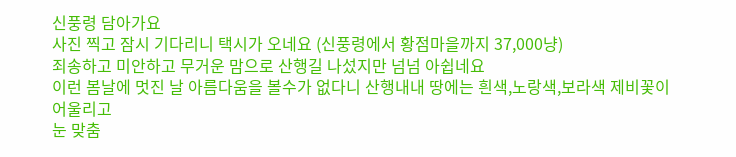신풍령 담아가요
사진 찍고 잠시 기다리니 택시가 오네요 (신풍령에서 황점마을까지 37,000냥)
죄송하고 미안하고 무거운 맘으로 산행길 나섰지만 넘넘 아쉽네요
이런 봄날에 멋진 날 아름다움을 볼수가 없다니 산행내내 땅에는 흰색,노랑색,보라색 제비꽃이 어울리고
눈 맞춤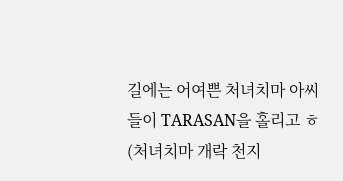길에는 어여쁜 처녀치마 아씨들이 TARASAN을 홀리고 ㅎ (처녀치마 개락 천지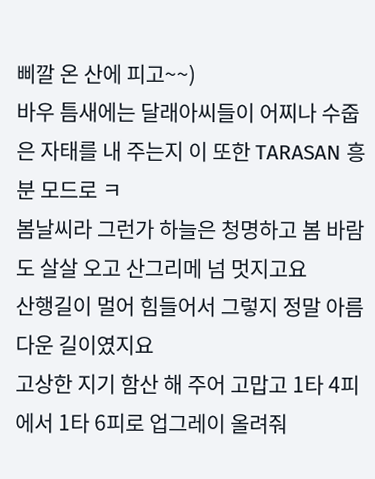삐깔 온 산에 피고~~)
바우 틈새에는 달래아씨들이 어찌나 수줍은 자태를 내 주는지 이 또한 TARASAN 흥분 모드로 ㅋ
봄날씨라 그런가 하늘은 청명하고 봄 바람도 살살 오고 산그리메 넘 멋지고요
산행길이 멀어 힘들어서 그렇지 정말 아름다운 길이였지요
고상한 지기 함산 해 주어 고맙고 1타 4피에서 1타 6피로 업그레이 올려줘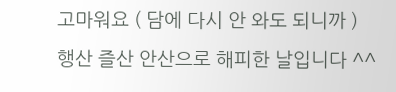고마워요 ( 담에 다시 안 와도 되니까 )
행산 즐산 안산으로 해피한 날입니다 ^^